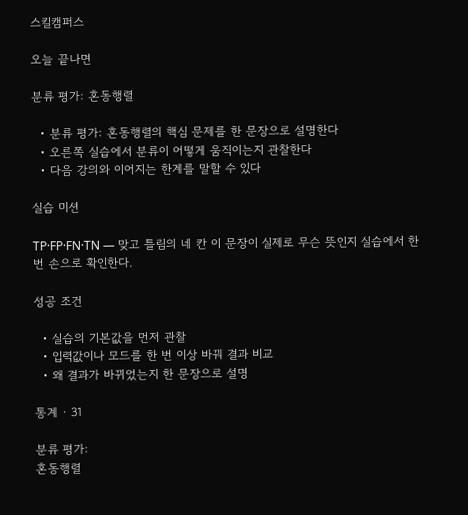스킬캠퍼스

오늘 끝나면

분류 평가: 혼동행렬

  • 분류 평가: 혼동행렬의 핵심 문제를 한 문장으로 설명한다
  • 오른쪽 실습에서 분류이 어떻게 움직이는지 관찰한다
  • 다음 강의와 이어지는 한계를 말할 수 있다

실습 미션

TP·FP·FN·TN — 맞고 틀림의 네 칸 이 문장이 실제로 무슨 뜻인지 실습에서 한 번 손으로 확인한다.

성공 조건

  • 실습의 기본값을 먼저 관찰
  • 입력값이나 모드를 한 번 이상 바꿔 결과 비교
  • 왜 결과가 바뀌었는지 한 문장으로 설명

통계 · 31

분류 평가:
혼동행렬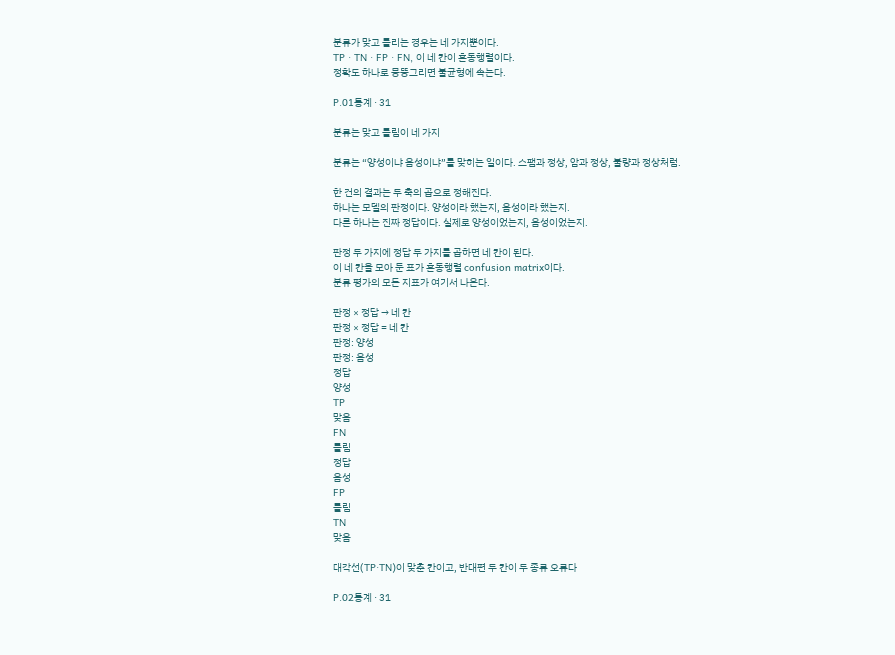분류가 맞고 틀리는 경우는 네 가지뿐이다.
TP · TN · FP · FN, 이 네 칸이 혼동행렬이다.
정확도 하나로 뭉뚱그리면 불균형에 속는다.

P.01통계 · 31

분류는 맞고 틀림이 네 가지

분류는 “양성이냐 음성이냐”를 맞히는 일이다. 스팸과 정상, 암과 정상, 불량과 정상처럼.

한 건의 결과는 두 축의 곱으로 정해진다.
하나는 모델의 판정이다. 양성이라 했는지, 음성이라 했는지.
다른 하나는 진짜 정답이다. 실제로 양성이었는지, 음성이었는지.

판정 두 가지에 정답 두 가지를 곱하면 네 칸이 된다.
이 네 칸을 모아 둔 표가 혼동행렬 confusion matrix이다.
분류 평가의 모든 지표가 여기서 나온다.

판정 × 정답 → 네 칸
판정 × 정답 = 네 칸
판정: 양성
판정: 음성
정답
양성
TP
맞음
FN
틀림
정답
음성
FP
틀림
TN
맞음

대각선(TP·TN)이 맞춘 칸이고, 반대편 두 칸이 두 종류 오류다

P.02통계 · 31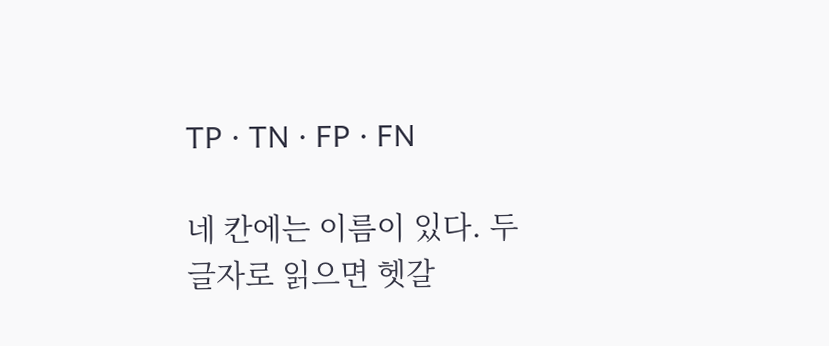TP · TN · FP · FN

네 칸에는 이름이 있다. 두 글자로 읽으면 헷갈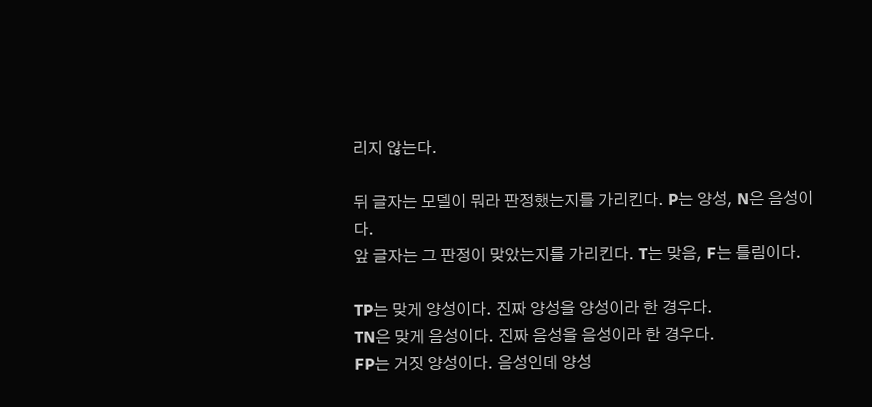리지 않는다.

뒤 글자는 모델이 뭐라 판정했는지를 가리킨다. P는 양성, N은 음성이다.
앞 글자는 그 판정이 맞았는지를 가리킨다. T는 맞음, F는 틀림이다.

TP는 맞게 양성이다. 진짜 양성을 양성이라 한 경우다.
TN은 맞게 음성이다. 진짜 음성을 음성이라 한 경우다.
FP는 거짓 양성이다. 음성인데 양성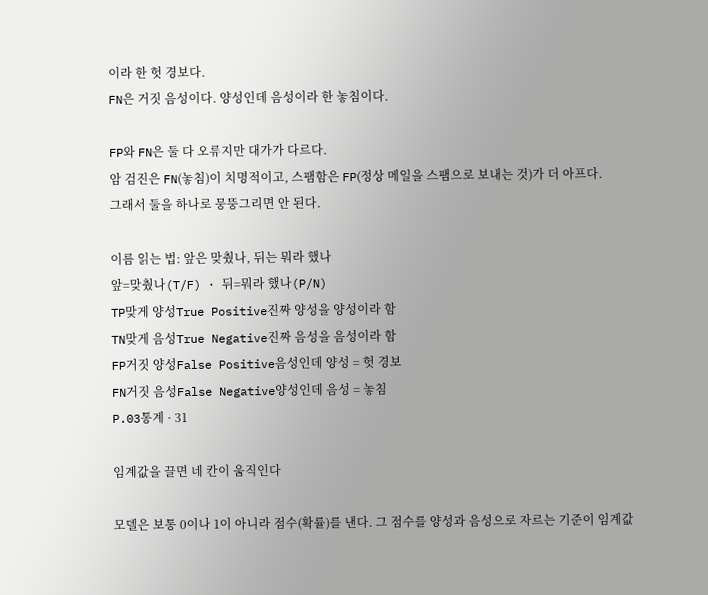이라 한 헛 경보다.
FN은 거짓 음성이다. 양성인데 음성이라 한 놓침이다.

FP와 FN은 둘 다 오류지만 대가가 다르다.
암 검진은 FN(놓침)이 치명적이고, 스팸함은 FP(정상 메일을 스팸으로 보내는 것)가 더 아프다.
그래서 둘을 하나로 뭉뚱그리면 안 된다.

이름 읽는 법: 앞은 맞췄나, 뒤는 뭐라 했나
앞=맞췄나(T/F) · 뒤=뭐라 했나(P/N)
TP맞게 양성True Positive진짜 양성을 양성이라 함
TN맞게 음성True Negative진짜 음성을 음성이라 함
FP거짓 양성False Positive음성인데 양성 = 헛 경보
FN거짓 음성False Negative양성인데 음성 = 놓침
P.03통계 · 31

임계값을 끌면 네 칸이 움직인다

모델은 보통 0이나 1이 아니라 점수(확률)를 낸다. 그 점수를 양성과 음성으로 자르는 기준이 임계값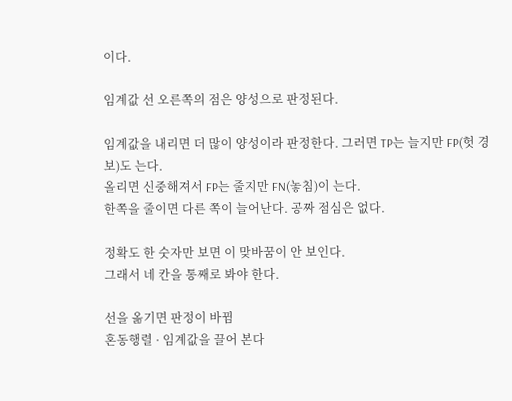이다.

임계값 선 오른쪽의 점은 양성으로 판정된다.

임계값을 내리면 더 많이 양성이라 판정한다. 그러면 TP는 늘지만 FP(헛 경보)도 는다.
올리면 신중해져서 FP는 줄지만 FN(놓침)이 는다.
한쪽을 줄이면 다른 쪽이 늘어난다. 공짜 점심은 없다.

정확도 한 숫자만 보면 이 맞바꿈이 안 보인다.
그래서 네 칸을 통째로 봐야 한다.

선을 옮기면 판정이 바뀜
혼동행렬 · 임계값을 끌어 본다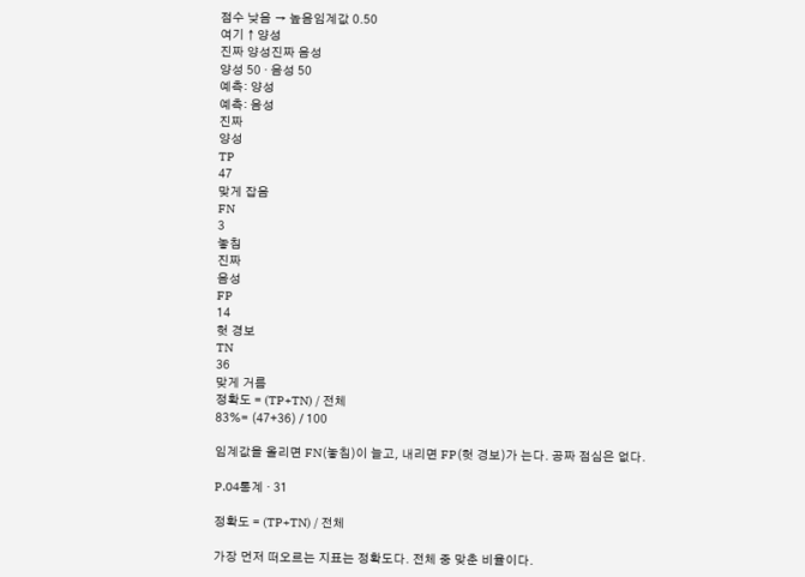점수 낮음 → 높음임계값 0.50
여기 ↑ 양성
진짜 양성진짜 음성
양성 50 · 음성 50
예측: 양성
예측: 음성
진짜
양성
TP
47
맞게 잡음
FN
3
놓침
진짜
음성
FP
14
헛 경보
TN
36
맞게 거름
정확도 = (TP+TN) / 전체
83%= (47+36) / 100

임계값을 올리면 FN(놓침)이 늘고, 내리면 FP(헛 경보)가 는다. 공짜 점심은 없다.

P.04통계 · 31

정확도 = (TP+TN) / 전체

가장 먼저 떠오르는 지표는 정확도다. 전체 중 맞춘 비율이다.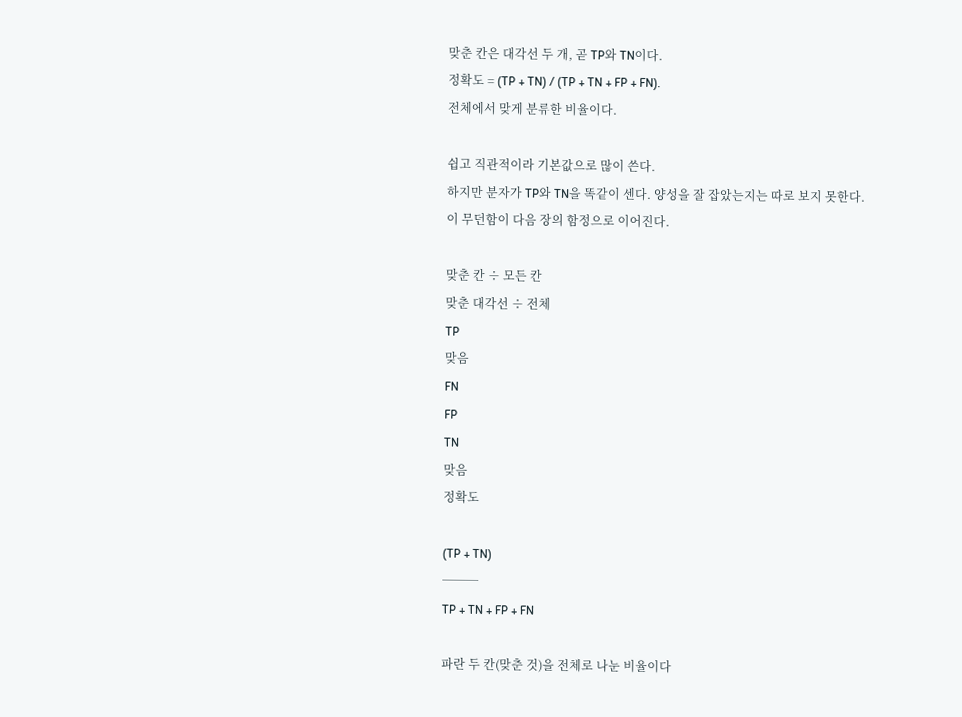맞춘 칸은 대각선 두 개, 곧 TP와 TN이다.
정확도 = (TP + TN) / (TP + TN + FP + FN).
전체에서 맞게 분류한 비율이다.

쉽고 직관적이라 기본값으로 많이 쓴다.
하지만 분자가 TP와 TN을 똑같이 센다. 양성을 잘 잡았는지는 따로 보지 못한다.
이 무던함이 다음 장의 함정으로 이어진다.

맞춘 칸 ÷ 모든 칸
맞춘 대각선 ÷ 전체
TP
맞음
FN
FP
TN
맞음
정확도

(TP + TN)
───
TP + TN + FP + FN

파란 두 칸(맞춘 것)을 전체로 나눈 비율이다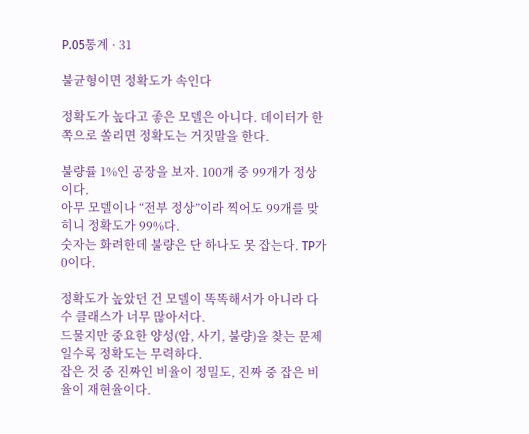P.05통계 · 31

불균형이면 정확도가 속인다

정확도가 높다고 좋은 모델은 아니다. 데이터가 한쪽으로 쏠리면 정확도는 거짓말을 한다.

불량률 1%인 공장을 보자. 100개 중 99개가 정상이다.
아무 모델이나 “전부 정상”이라 찍어도 99개를 맞히니 정확도가 99%다.
숫자는 화려한데 불량은 단 하나도 못 잡는다. TP가 0이다.

정확도가 높았던 건 모델이 똑똑해서가 아니라 다수 클래스가 너무 많아서다.
드물지만 중요한 양성(암, 사기, 불량)을 찾는 문제일수록 정확도는 무력하다.
잡은 것 중 진짜인 비율이 정밀도, 진짜 중 잡은 비율이 재현율이다.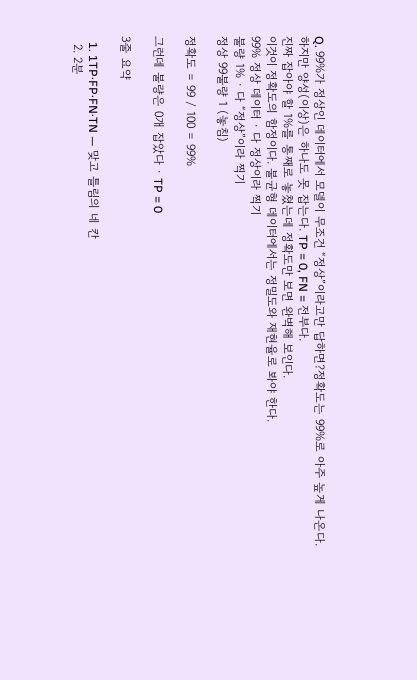Q. 99%가 정상인 데이터에서 모델이 무조건 “정상”이라고만 답하면?정확도는 99%로 아주 높게 나온다.
하지만 양성(이상)은 하나도 못 잡는다. TP = 0, FN = 전부다.
진짜 잡아야 할 1%를 통째로 놓쳤는데 정확도만 보면 완벽해 보인다.
이것이 정확도의 함정이다. 불균형 데이터에서는 정밀도와 재현율로 봐야 한다.
99% 정상 데이터 · 다 정상이라 찍기
불량 1% · 다 “정상”이라 찍기
정상 99불량 1 (놓침)

정확도 = 99 / 100 = 99%

그런데 불량은 0개 잡았다 · TP = 0

3줄 요약

  1. 1TP·FP·FN·TN — 맞고 틀림의 네 칸
  2. 2분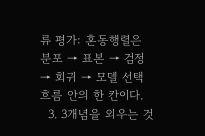류 평가: 혼동행렬은 분포 → 표본 → 검정 → 회귀 → 모델 선택 흐름 안의 한 칸이다.
  3. 3개념을 외우는 것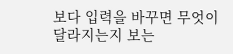보다 입력을 바꾸면 무엇이 달라지는지 보는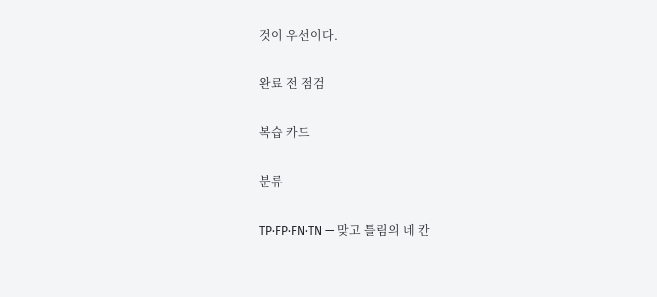것이 우선이다.

완료 전 점검

복습 카드

분류

TP·FP·FN·TN — 맞고 틀림의 네 칸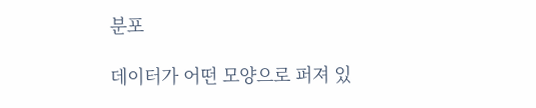분포

데이터가 어떤 모양으로 퍼져 있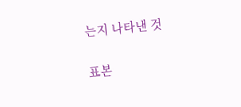는지 나타낸 것

표본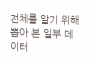전체를 알기 위해 뽑아 본 일부 데이터